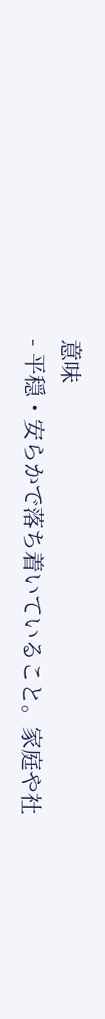意味
- 平穏・安らかで落ち着いていること。家庭や社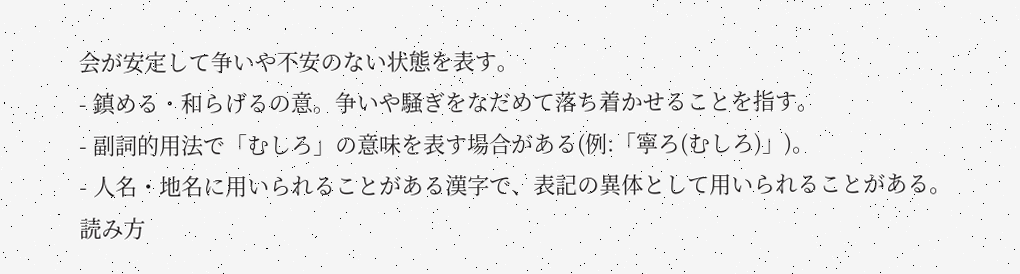会が安定して争いや不安のない状態を表す。
- 鎮める・和らげるの意。争いや騒ぎをなだめて落ち着かせることを指す。
- 副詞的用法で「むしろ」の意味を表す場合がある(例:「寧ろ(むしろ)」)。
- 人名・地名に用いられることがある漢字で、表記の異体として用いられることがある。
読み方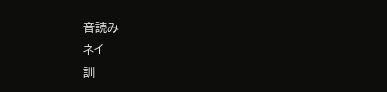音読み
ネイ
訓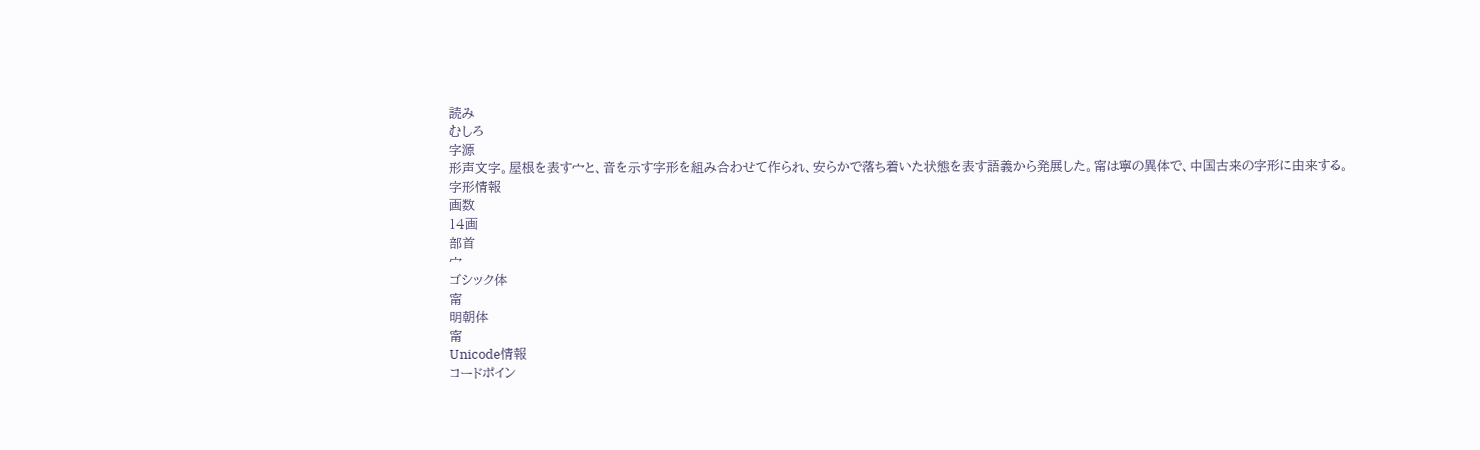読み
むしろ
字源
形声文字。屋根を表す宀と、音を示す字形を組み合わせて作られ、安らかで落ち着いた状態を表す語義から発展した。甯は寧の異体で、中国古来の字形に由来する。
字形情報
画数
14画
部首
宀
ゴシック体
甯
明朝体
甯
Unicode情報
コードポイン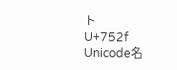ト
U+752f
Unicode名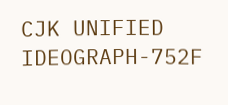CJK UNIFIED IDEOGRAPH-752F